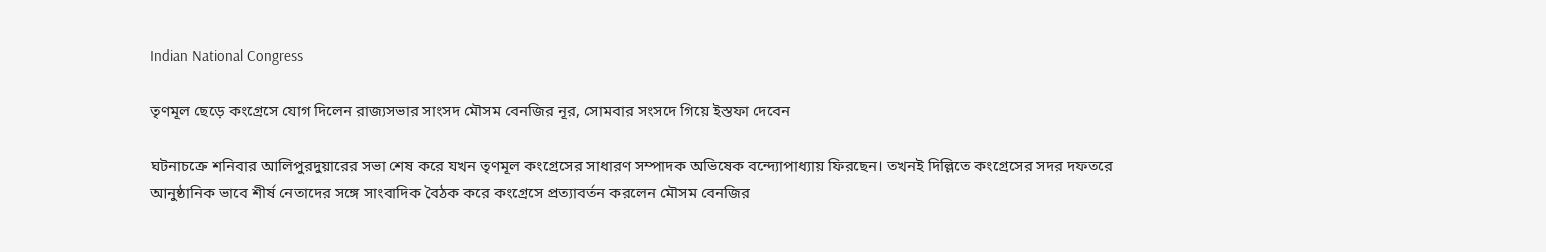Indian National Congress

তৃণমূল ছেড়ে কংগ্রেসে যোগ দিলেন রাজ‍্যসভার সাংসদ মৌসম বেনজির নূর, সোমবার সংসদে গিয়ে ইস্তফা দেবেন

ঘটনাচক্রে শনিবার আলিপুরদুয়ারের সভা শেষ করে যখন তৃণমূল কংগ্রেসের সাধারণ সম্পাদক অভিষেক বন্দ্যোপাধ্যায় ফিরছেন। তখনই দিল্লিতে কংগ্রেসের সদর দফতরে আনুষ্ঠানিক ভাবে শীর্ষ নেতাদের সঙ্গে সাংবাদিক বৈঠক করে কংগ্রেসে প্রত্যাবর্তন করলেন মৌসম বেনজির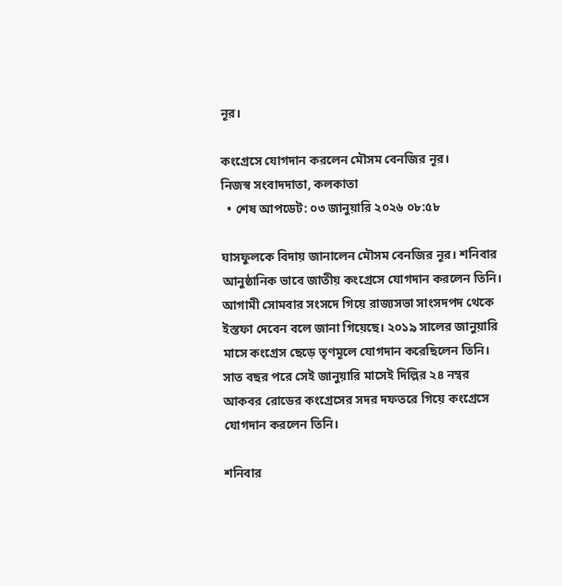নূর।

কংগ্রেসে যোগদান করলেন মৌসম বেনজির নূর।
নিজস্ব সংবাদদাতা, কলকাতা
  • শেষ আপডেট: ০৩ জানুয়ারি ২০২৬ ০৮:৫৮

ঘাসফুলকে বিদায় জানালেন মৌসম বেনজির নূর। শনিবার আনুষ্ঠানিক ভাবে জাতীয় কংগ্রেসে যোগদান করলেন তিনি। আগামী সোমবার সংসদে গিয়ে রাজ‍্যসভা সাংসদপদ থেকে ইস্তফা দেবেন বলে জানা গিয়েছে। ২০১৯ সালের জানুয়ারি মাসে কংগ্রেস ছেড়ে তৃণমূলে যোগদান করেছিলেন তিনি। সাত বছর পরে সেই জানুয়ারি মাসেই দিল্লির ২৪ নম্বর আকবর রোডের কংগ্রেসের সদর দফতরে গিয়ে কংগ্রেসে যোগদান করলেন তিনি।

শনিবার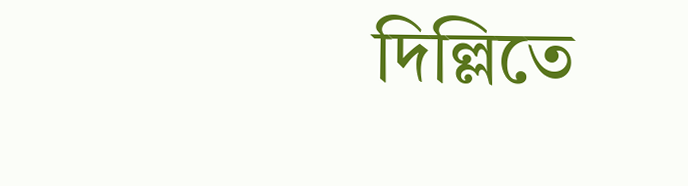দিল্লিতে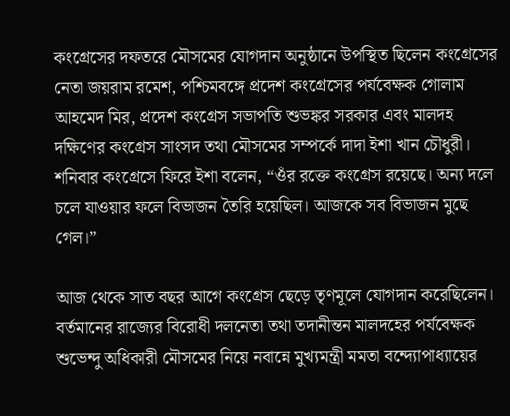কংগ্রেসের দফতরে মৌসমের যোগদান অনুষ্ঠানে উপস্থিত ছিলেন কংগ্রেসের নেতা জয়রাম রমেশ, পশ্চিমবঙ্গে প্রদেশ কংগ্রেসের পর্যবেক্ষক গোলাম আহমেদ মির, প্রদেশ কংগ্রেস সভাপতি শুভঙ্কর সরকার এবং মালদহ দক্ষিণের কংগ্রেস সাংসদ তথা মৌসমের সম্পর্কে দাদা ইশা খান চৌধুরী। শনিবার কংগ্রেসে ফিরে ইশা বলেন, “ওঁর রক্তে কংগ্রেস রয়েছে। অন‍্য দলে চলে যাওয়ার ফলে বিভাজন তৈরি হয়েছিল। আজকে সব বিভাজন মুছে গেল।”

আজ থেকে সাত বছর আগে কংগ্রেস ছেড়ে তৃণমূলে যোগদান করেছিলেন। বর্তমানের রাজ্যের বিরোধী দলনেতা তথা তদানীন্তন মালদহের পর্যবেক্ষক শুভেন্দু অধিকারী মৌসমের নিয়ে নবান্নে মুখ্যমন্ত্রী মমতা বন্দ্যোপাধ্যায়ের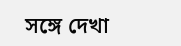সঙ্গে দেখা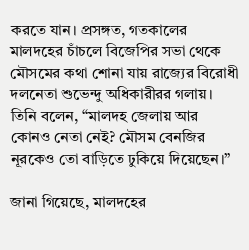করতে যান। প্রসঙ্গত, গতকালের মালদহের চাঁচলে বিজেপির সভা থেকে মৌসমের কথা শোনা যায় রাজ্যের বিরোধী দলনেতা শুভেন্দু অধিকারীরর গলায়। তিনি বলেন, “মালদহ জেলায় আর কোনও নেতা নেই? মৌসম বেনজির নূরকেও তো বাড়িতে ঢুকিয়ে দিয়েছেন।”

জানা গিয়েছে, মালদহের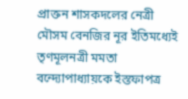প্রাক্তন শাসকদলের নেত্রী মৌসম বেনজির নূর ইতিমধ্যেই তৃণমূলনত্রী মমতা বন্দ্যোপাধ্যায়কে ইস্তফাপত্র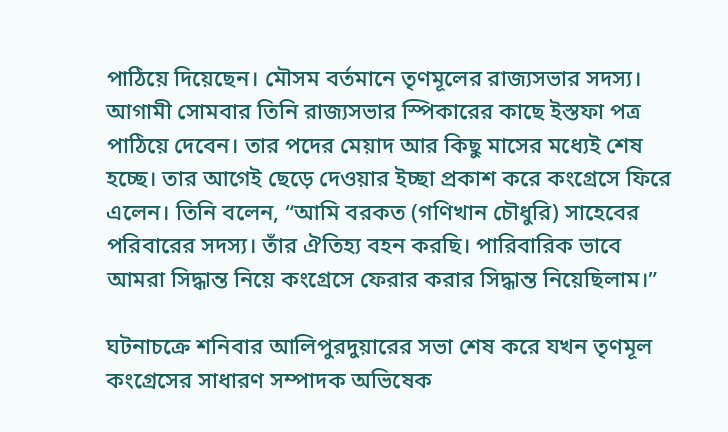পাঠিয়ে দিয়েছেন। মৌসম বর্তমানে তৃণমূলের রাজ্যসভার সদস্য। আগামী সোমবার তিনি রাজ্যসভার স্পিকারের কাছে ইস্তফা পত্র পাঠিয়ে দেবেন। তার পদের মেয়াদ আর কিছু মাসের মধ্যেই শেষ হচ্ছে। তার আগেই ছেড়ে দেওয়ার ইচ্ছা প্রকাশ করে কংগ্রেসে ফিরে এলেন। তিনি বলেন, “আমি বরকত (গণিখান চৌধুরি) সাহেবের পরিবারের সদস্য। তাঁর ঐতিহ্য বহন করছি। পারিবারিক ভাবে আমরা সিদ্ধান্ত নিয়ে কংগ্রেসে ফেরার করার সিদ্ধান্ত নিয়েছিলাম।”

ঘটনাচক্রে শনিবার আলিপুরদুয়ারের সভা শেষ করে যখন তৃণমূল কংগ্রেসের সাধারণ সম্পাদক অভিষেক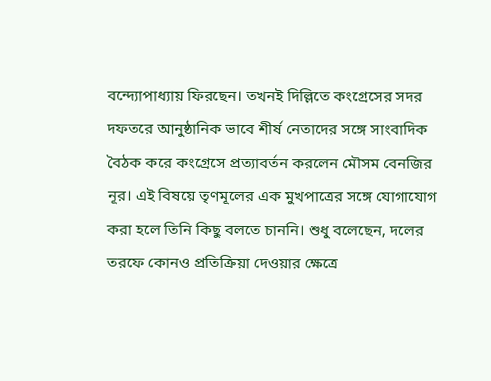বন্দ্যোপাধ্যায় ফিরছেন। তখনই দিল্লিতে কংগ্রেসের সদর দফতরে আনুষ্ঠানিক ভাবে শীর্ষ নেতাদের সঙ্গে সাংবাদিক বৈঠক করে কংগ্রেসে প্রত্যাবর্তন করলেন মৌসম বেনজির নূর। এই বিষয়ে তৃণমূলের এক মুখপাত্রের সঙ্গে যোগাযোগ করা হলে তিনি কিছু বলতে চাননি। শুধু বলেছেন, দলের তরফে কোনও প্রতিক্রিয়া দেওয়ার ক্ষেত্রে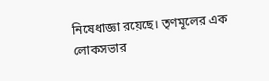নিষেধাজ্ঞা রয়েছে। তৃণমূলের এক লোকসভার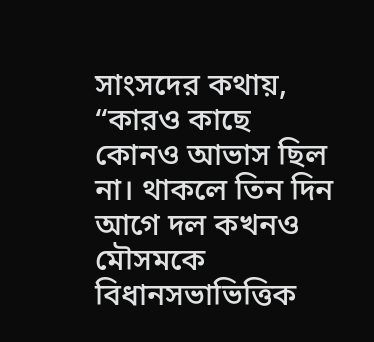সাংসদের কথায়, “কারও কাছে কোনও আভাস ছিল না। থাকলে তিন দিন আগে দল কখনও মৌসমকে বিধানসভাভিত্তিক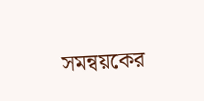সমন্বয়কের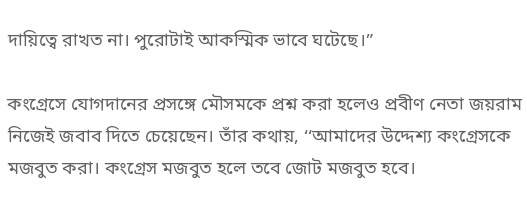দায়িত্বে রাখত না। পুরোটাই আকস্মিক ভাবে ঘটেছে।”

কংগ্রেসে যোগদানের প্রসঙ্গে মৌসমকে প্রশ্ন করা হলেও প্রবীণ নেতা জয়রাম নিজেই জবাব দিতে চেয়েছেন। তাঁর কথায়, ‘‘আমাদের উদ্দেশ্য কংগ্রেসকে মজবুত করা। কংগ্রেস মজবুত হলে তবে জোট মজবুত হবে।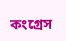কংগ্রেস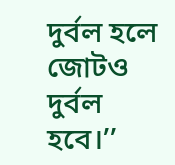দুর্বল হলে জোটও দুর্বল হবে।’’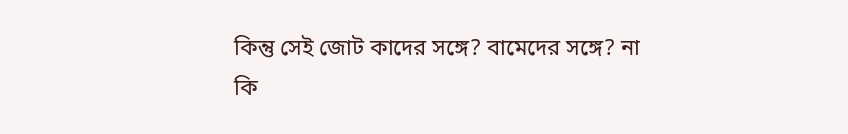কিন্তু সেই জোট কাদের সঙ্গে? বামেদের সঙ্গে? না কি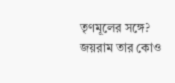তৃণমূলের সঙ্গে? জয়রাম তার কোও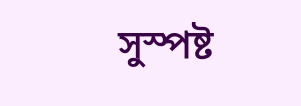সুস্পষ্ট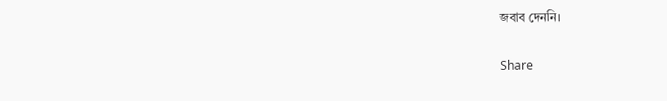জবাব দেননি।


Share